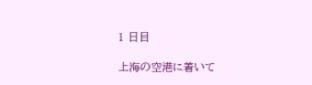1 日目

上海の空港に着いて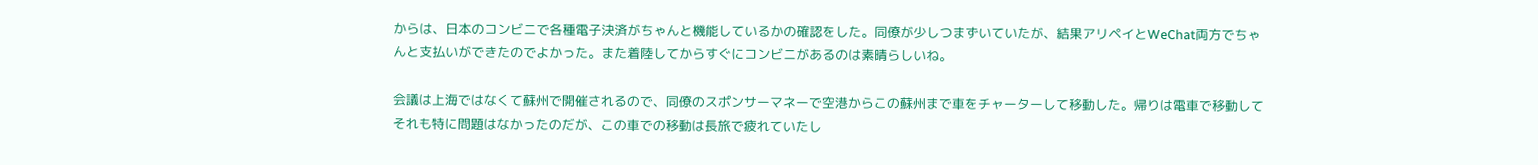からは、日本のコンビニで各種電子決済がちゃんと機能しているかの確認をした。同僚が少しつまずいていたが、結果アリペイとWeChat両方でちゃんと支払いができたのでよかった。また着陸してからすぐにコンビニがあるのは素晴らしいね。

会議は上海ではなくて蘇州で開催されるので、同僚のスポンサーマネーで空港からこの蘇州まで車をチャーターして移動した。帰りは電車で移動してそれも特に問題はなかったのだが、この車での移動は長旅で疲れていたし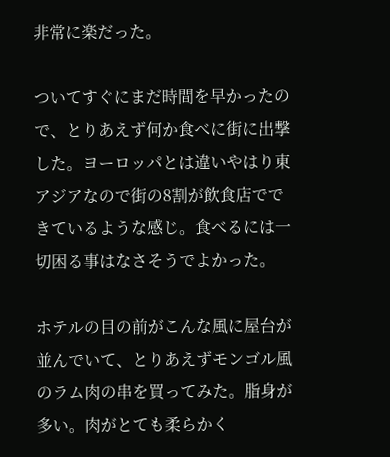非常に楽だった。

ついてすぐにまだ時間を早かったので、とりあえず何か食べに街に出撃した。ヨーロッパとは違いやはり東アジアなので街の8割が飲食店でできているような感じ。食べるには一切困る事はなさそうでよかった。

ホテルの目の前がこんな風に屋台が並んでいて、とりあえずモンゴル風のラム肉の串を買ってみた。脂身が多い。肉がとても柔らかく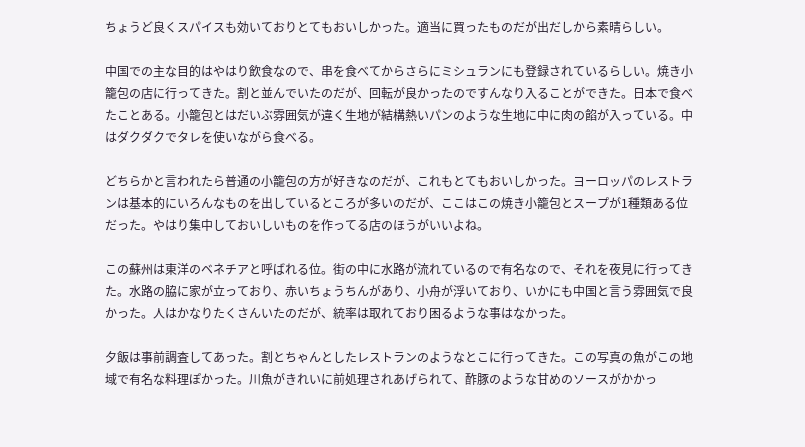ちょうど良くスパイスも効いておりとてもおいしかった。適当に買ったものだが出だしから素晴らしい。

中国での主な目的はやはり飲食なので、串を食べてからさらにミシュランにも登録されているらしい。焼き小籠包の店に行ってきた。割と並んでいたのだが、回転が良かったのですんなり入ることができた。日本で食べたことある。小籠包とはだいぶ雰囲気が違く生地が結構熱いパンのような生地に中に肉の餡が入っている。中はダクダクでタレを使いながら食べる。

どちらかと言われたら普通の小籠包の方が好きなのだが、これもとてもおいしかった。ヨーロッパのレストランは基本的にいろんなものを出しているところが多いのだが、ここはこの焼き小籠包とスープが1種類ある位だった。やはり集中しておいしいものを作ってる店のほうがいいよね。

この蘇州は東洋のベネチアと呼ばれる位。街の中に水路が流れているので有名なので、それを夜見に行ってきた。水路の脇に家が立っており、赤いちょうちんがあり、小舟が浮いており、いかにも中国と言う雰囲気で良かった。人はかなりたくさんいたのだが、統率は取れており困るような事はなかった。

夕飯は事前調査してあった。割とちゃんとしたレストランのようなとこに行ってきた。この写真の魚がこの地域で有名な料理ぽかった。川魚がきれいに前処理されあげられて、酢豚のような甘めのソースがかかっ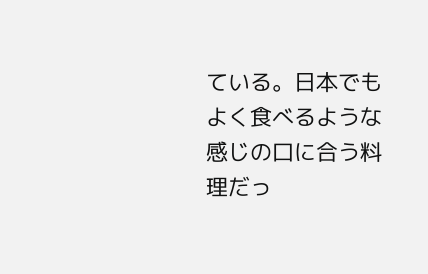ている。日本でもよく食べるような感じの口に合う料理だっ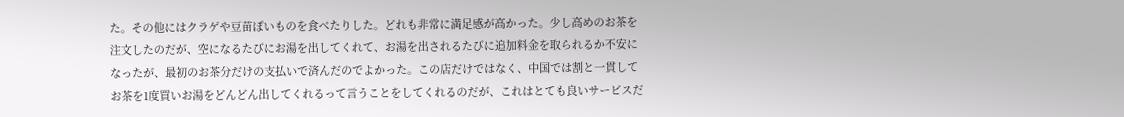た。その他にはクラゲや豆苗ぽいものを食べたりした。どれも非常に満足感が高かった。少し高めのお茶を注文したのだが、空になるたびにお湯を出してくれて、お湯を出されるたびに追加料金を取られるか不安になったが、最初のお茶分だけの支払いで済んだのでよかった。この店だけではなく、中国では割と一貫してお茶を1度買いお湯をどんどん出してくれるって言うことをしてくれるのだが、これはとても良いサービスだ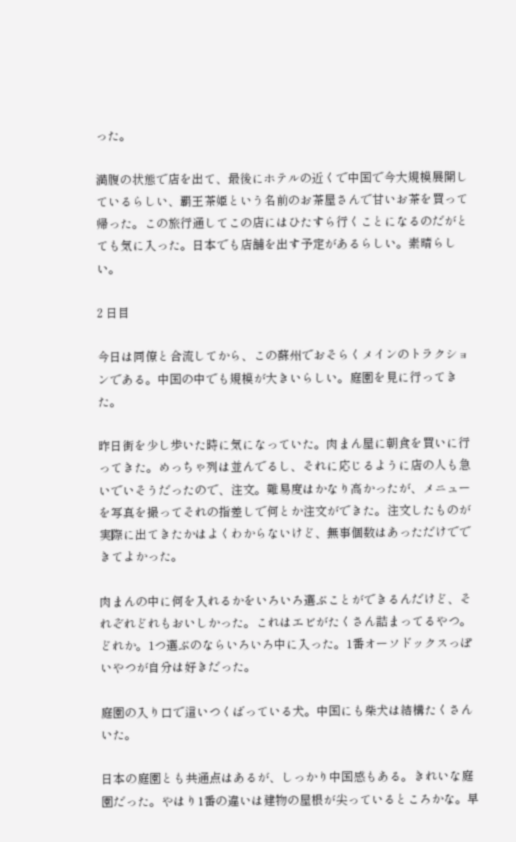った。

満腹の状態で店を出て、最後にホテルの近くで中国で今大規模展開しているらしい、覇王茶姫という名前のお茶屋さんで甘いお茶を買って帰った。この旅行通してこの店にはひたすら行くことになるのだがとても気に入った。日本でも店舗を出す予定があるらしい。素晴らしい。

2 日目

今日は同僚と合流してから、この蘇州でおそらくメインのトラクションである。中国の中でも規模が大きいらしい。庭園を見に行ってきた。

昨日街を少し歩いた時に気になっていた。肉まん屋に朝食を買いに行ってきた。めっちゃ列は並んでるし、それに応じるように店の人も急いでいそうだったので、注文。難易度はかなり高かったが、メニューを写真を撮ってそれの指差しで何とか注文ができた。注文したものが実際に出てきたかはよくわからないけど、無事個数はあっただけでできてよかった。

肉まんの中に何を入れるかをいろいろ選ぶことができるんだけど、それぞれどれもおいしかった。これはエビがたくさん詰まってるやつ。どれか。1つ選ぶのならいろいろ中に入った。1番オーソドックスっぽいやつが自分は好きだった。

庭園の入り口で這いつくばっている犬。中国にも柴犬は結構たくさんいた。

日本の庭園とも共通点はあるが、しっかり中国感もある。きれいな庭園だった。やはり1番の違いは建物の屋根が尖っているところかな。早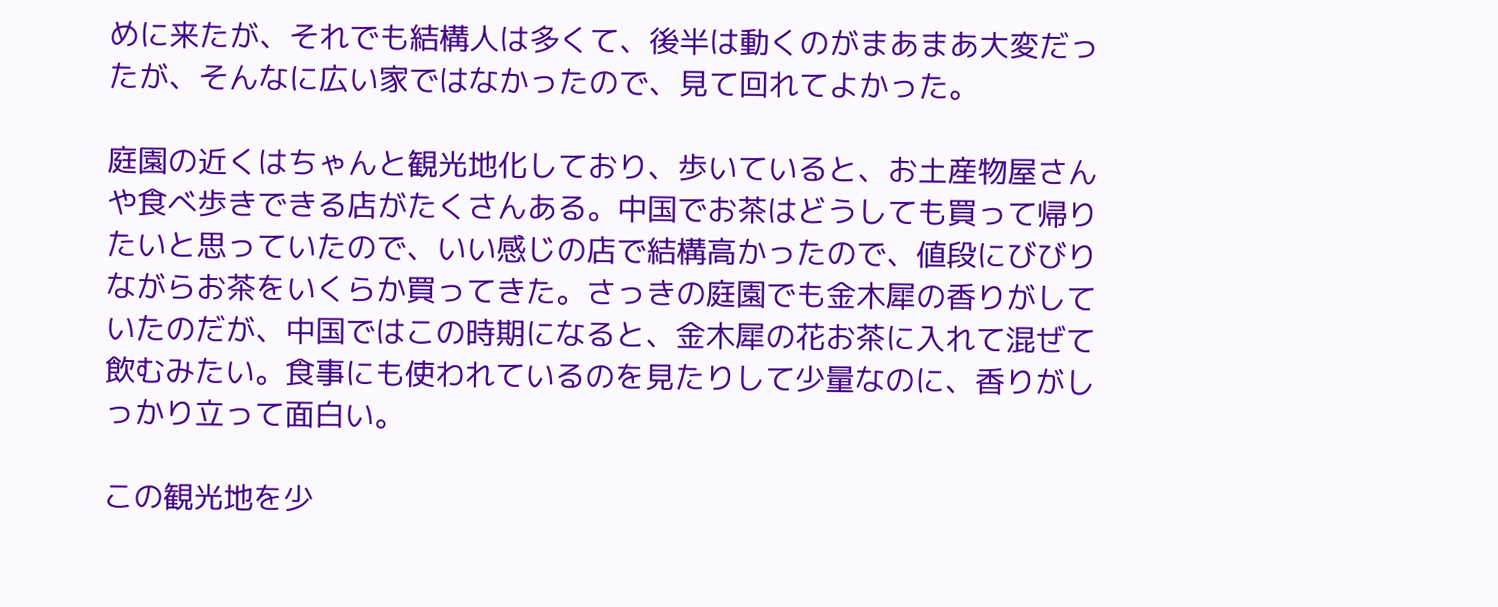めに来たが、それでも結構人は多くて、後半は動くのがまあまあ大変だったが、そんなに広い家ではなかったので、見て回れてよかった。

庭園の近くはちゃんと観光地化しており、歩いていると、お土産物屋さんや食べ歩きできる店がたくさんある。中国でお茶はどうしても買って帰りたいと思っていたので、いい感じの店で結構高かったので、値段にびびりながらお茶をいくらか買ってきた。さっきの庭園でも金木犀の香りがしていたのだが、中国ではこの時期になると、金木犀の花お茶に入れて混ぜて飲むみたい。食事にも使われているのを見たりして少量なのに、香りがしっかり立って面白い。

この観光地を少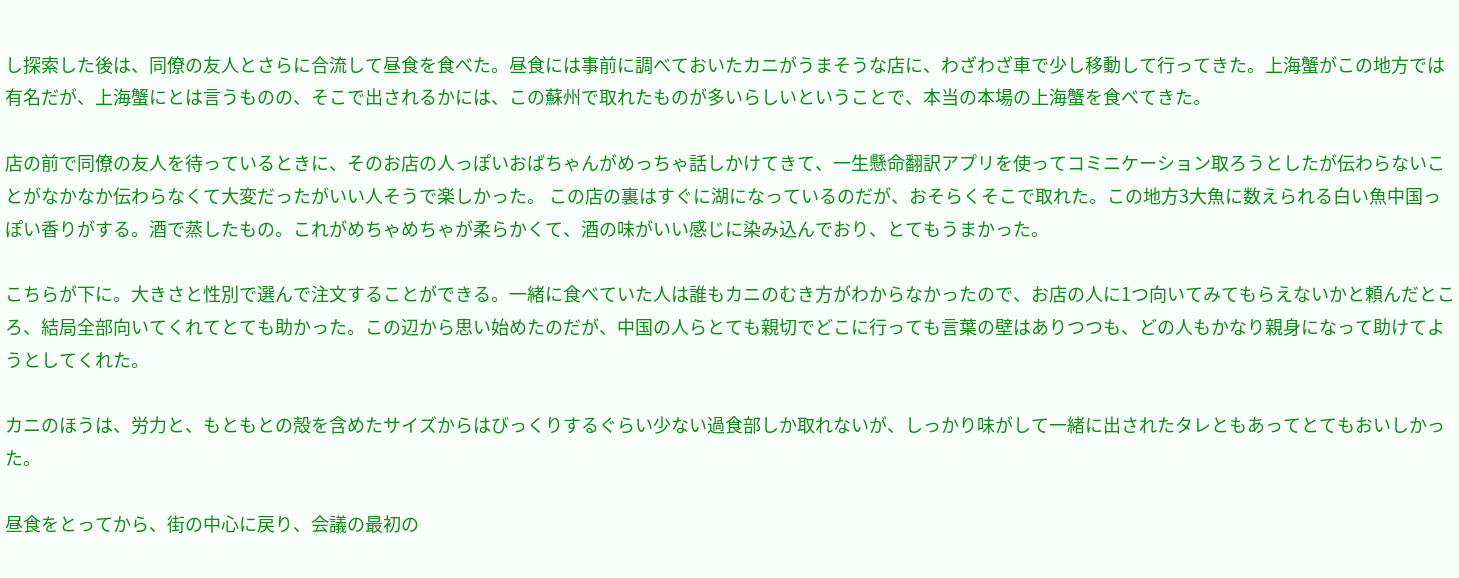し探索した後は、同僚の友人とさらに合流して昼食を食べた。昼食には事前に調べておいたカニがうまそうな店に、わざわざ車で少し移動して行ってきた。上海蟹がこの地方では有名だが、上海蟹にとは言うものの、そこで出されるかには、この蘇州で取れたものが多いらしいということで、本当の本場の上海蟹を食べてきた。

店の前で同僚の友人を待っているときに、そのお店の人っぽいおばちゃんがめっちゃ話しかけてきて、一生懸命翻訳アプリを使ってコミニケーション取ろうとしたが伝わらないことがなかなか伝わらなくて大変だったがいい人そうで楽しかった。 この店の裏はすぐに湖になっているのだが、おそらくそこで取れた。この地方3大魚に数えられる白い魚中国っぽい香りがする。酒で蒸したもの。これがめちゃめちゃが柔らかくて、酒の味がいい感じに染み込んでおり、とてもうまかった。

こちらが下に。大きさと性別で選んで注文することができる。一緒に食べていた人は誰もカニのむき方がわからなかったので、お店の人に1つ向いてみてもらえないかと頼んだところ、結局全部向いてくれてとても助かった。この辺から思い始めたのだが、中国の人らとても親切でどこに行っても言葉の壁はありつつも、どの人もかなり親身になって助けてようとしてくれた。

カニのほうは、労力と、もともとの殻を含めたサイズからはびっくりするぐらい少ない過食部しか取れないが、しっかり味がして一緒に出されたタレともあってとてもおいしかった。

昼食をとってから、街の中心に戻り、会議の最初の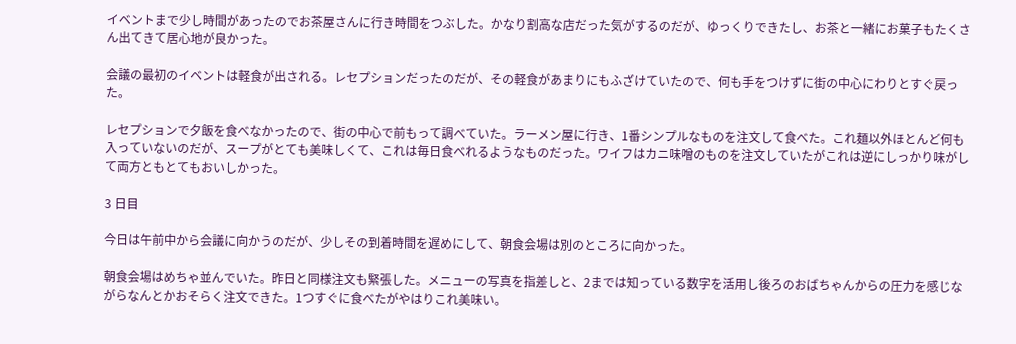イベントまで少し時間があったのでお茶屋さんに行き時間をつぶした。かなり割高な店だった気がするのだが、ゆっくりできたし、お茶と一緒にお菓子もたくさん出てきて居心地が良かった。

会議の最初のイベントは軽食が出される。レセプションだったのだが、その軽食があまりにもふざけていたので、何も手をつけずに街の中心にわりとすぐ戻った。

レセプションで夕飯を食べなかったので、街の中心で前もって調べていた。ラーメン屋に行き、1番シンプルなものを注文して食べた。これ麺以外ほとんど何も入っていないのだが、スープがとても美味しくて、これは毎日食べれるようなものだった。ワイフはカニ味噌のものを注文していたがこれは逆にしっかり味がして両方ともとてもおいしかった。

3 日目

今日は午前中から会議に向かうのだが、少しその到着時間を遅めにして、朝食会場は別のところに向かった。

朝食会場はめちゃ並んでいた。昨日と同様注文も緊張した。メニューの写真を指差しと、2までは知っている数字を活用し後ろのおばちゃんからの圧力を感じながらなんとかおそらく注文できた。1つすぐに食べたがやはりこれ美味い。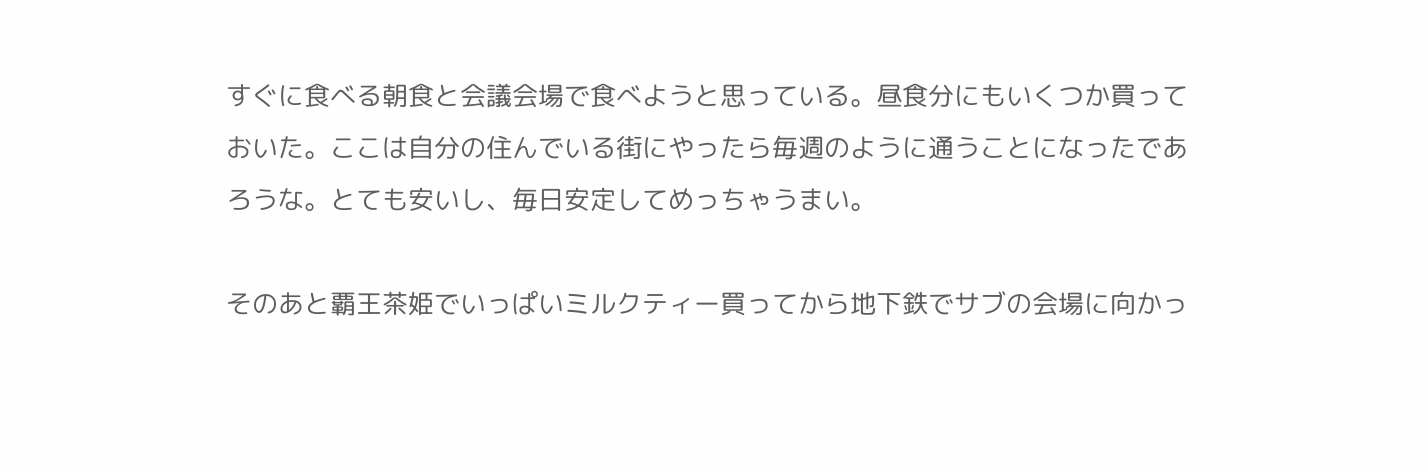すぐに食べる朝食と会議会場で食べようと思っている。昼食分にもいくつか買っておいた。ここは自分の住んでいる街にやったら毎週のように通うことになったであろうな。とても安いし、毎日安定してめっちゃうまい。

そのあと覇王茶姫でいっぱいミルクティー買ってから地下鉄でサブの会場に向かっ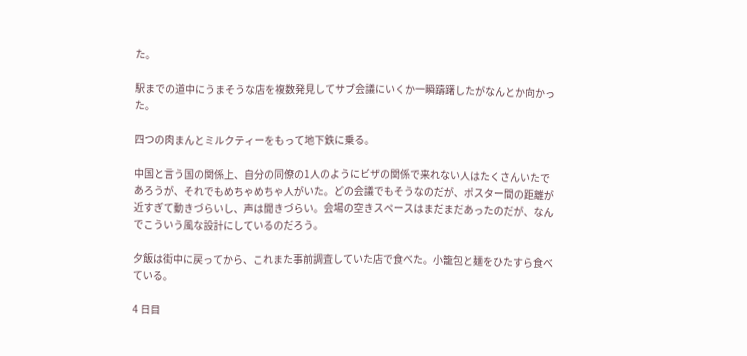た。

駅までの道中にうまそうな店を複数発見してサブ会議にいくか一瞬躊躇したがなんとか向かった。

四つの肉まんとミルクティーをもって地下鉄に乗る。

中国と言う国の関係上、自分の同僚の1人のようにビザの関係で来れない人はたくさんいたであろうが、それでもめちゃめちゃ人がいた。どの会議でもそうなのだが、ポスター間の距離が近すぎて動きづらいし、声は聞きづらい。会場の空きスペースはまだまだあったのだが、なんでこういう風な設計にしているのだろう。

夕飯は街中に戻ってから、これまた事前調査していた店で食べた。小籠包と麺をひたすら食べている。

4 日目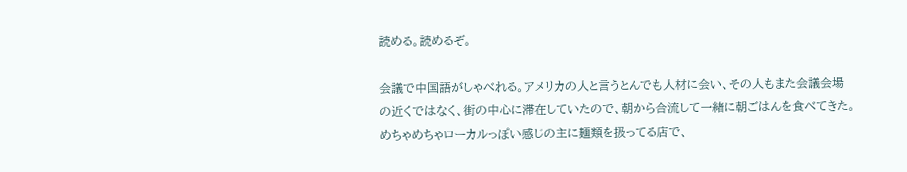読める。読めるぞ。

会議で中国語がしゃべれる。アメリカの人と言うとんでも人材に会い、その人もまた会議会場の近くではなく、街の中心に滞在していたので、朝から合流して一緒に朝ごはんを食べてきた。めちゃめちゃローカルっぽい感じの主に麺類を扱ってる店で、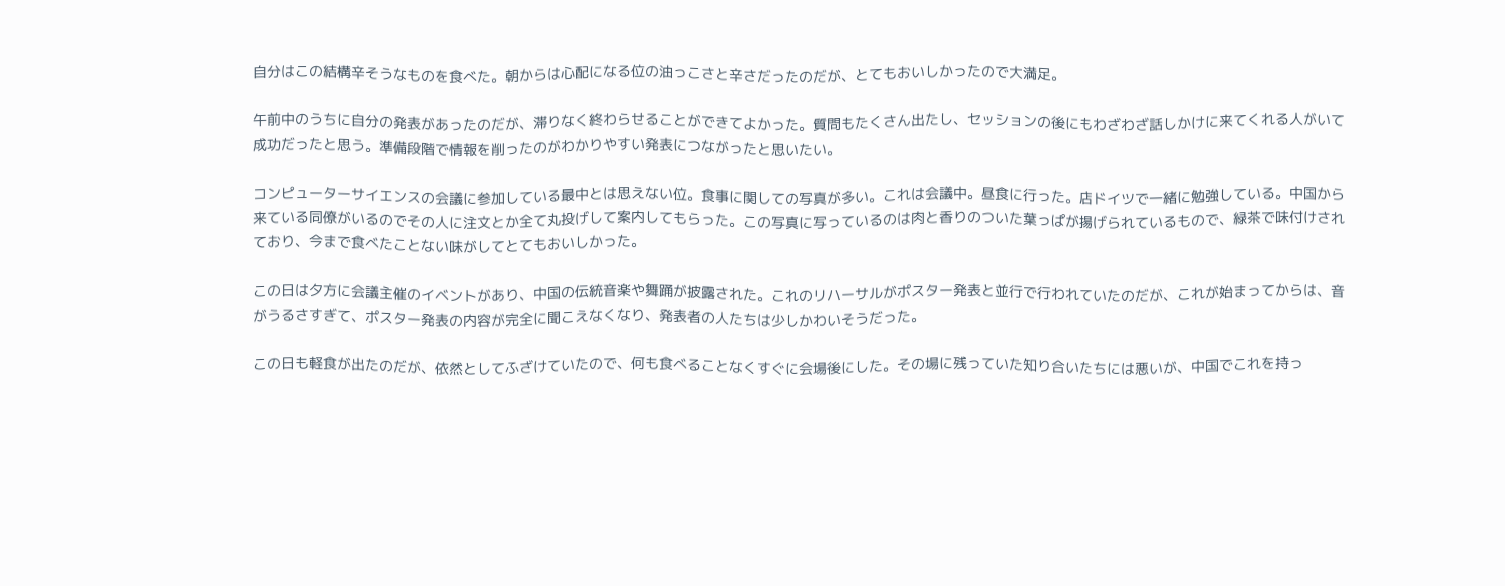自分はこの結構辛そうなものを食べた。朝からは心配になる位の油っこさと辛さだったのだが、とてもおいしかったので大満足。

午前中のうちに自分の発表があったのだが、滞りなく終わらせることができてよかった。質問もたくさん出たし、セッションの後にもわざわざ話しかけに来てくれる人がいて成功だったと思う。準備段階で情報を削ったのがわかりやすい発表につながったと思いたい。

コンピューターサイエンスの会議に参加している最中とは思えない位。食事に関しての写真が多い。これは会議中。昼食に行った。店ドイツで一緒に勉強している。中国から来ている同僚がいるのでその人に注文とか全て丸投げして案内してもらった。この写真に写っているのは肉と香りのついた葉っぱが揚げられているもので、緑茶で味付けされており、今まで食べたことない味がしてとてもおいしかった。

この日は夕方に会議主催のイベントがあり、中国の伝統音楽や舞踊が披露された。これのリハーサルがポスター発表と並行で行われていたのだが、これが始まってからは、音がうるさすぎて、ポスター発表の内容が完全に聞こえなくなり、発表者の人たちは少しかわいそうだった。

この日も軽食が出たのだが、依然としてふざけていたので、何も食べることなくすぐに会場後にした。その場に残っていた知り合いたちには悪いが、中国でこれを持っ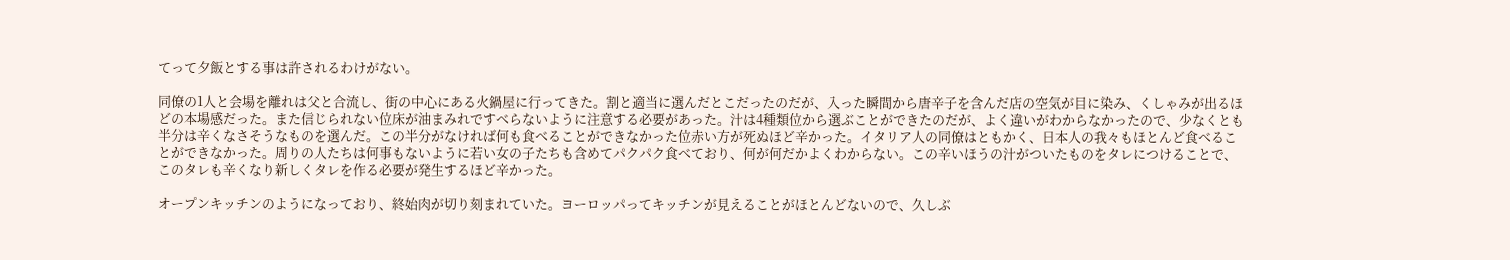てって夕飯とする事は許されるわけがない。

同僚の1人と会場を離れは父と合流し、街の中心にある火鍋屋に行ってきた。割と適当に選んだとこだったのだが、入った瞬間から唐辛子を含んだ店の空気が目に染み、くしゃみが出るほどの本場感だった。また信じられない位床が油まみれですべらないように注意する必要があった。汁は4種類位から選ぶことができたのだが、よく違いがわからなかったので、少なくとも半分は辛くなさそうなものを選んだ。この半分がなければ何も食べることができなかった位赤い方が死ぬほど辛かった。イタリア人の同僚はともかく、日本人の我々もほとんど食べることができなかった。周りの人たちは何事もないように若い女の子たちも含めてパクパク食べており、何が何だかよくわからない。この辛いほうの汁がついたものをタレにつけることで、このタレも辛くなり新しくタレを作る必要が発生するほど辛かった。

オープンキッチンのようになっており、終始肉が切り刻まれていた。ヨーロッパってキッチンが見えることがほとんどないので、久しぶ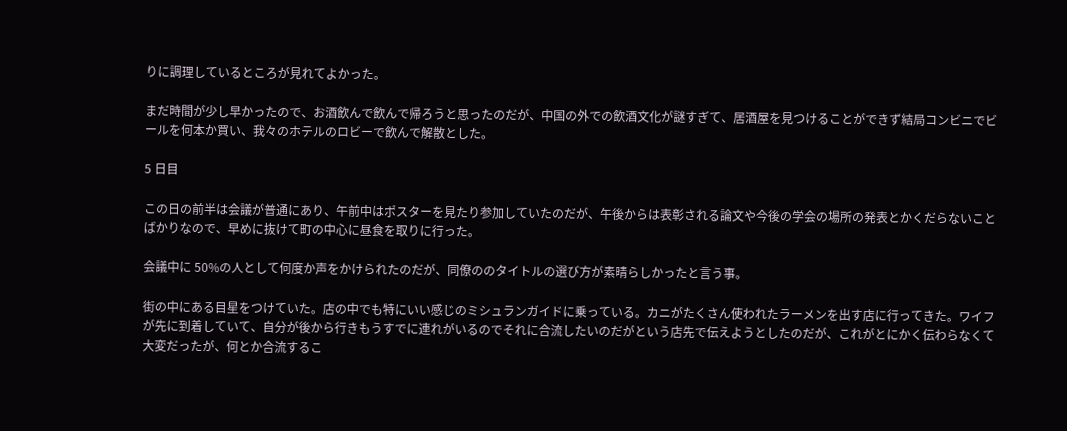りに調理しているところが見れてよかった。

まだ時間が少し早かったので、お酒飲んで飲んで帰ろうと思ったのだが、中国の外での飲酒文化が謎すぎて、居酒屋を見つけることができず結局コンビニでビールを何本か買い、我々のホテルのロビーで飲んで解散とした。

5 日目

この日の前半は会議が普通にあり、午前中はポスターを見たり参加していたのだが、午後からは表彰される論文や今後の学会の場所の発表とかくだらないことばかりなので、早めに抜けて町の中心に昼食を取りに行った。

会議中に 50%の人として何度か声をかけられたのだが、同僚ののタイトルの選び方が素晴らしかったと言う事。

街の中にある目星をつけていた。店の中でも特にいい感じのミシュランガイドに乗っている。カニがたくさん使われたラーメンを出す店に行ってきた。ワイフが先に到着していて、自分が後から行きもうすでに連れがいるのでそれに合流したいのだがという店先で伝えようとしたのだが、これがとにかく伝わらなくて大変だったが、何とか合流するこ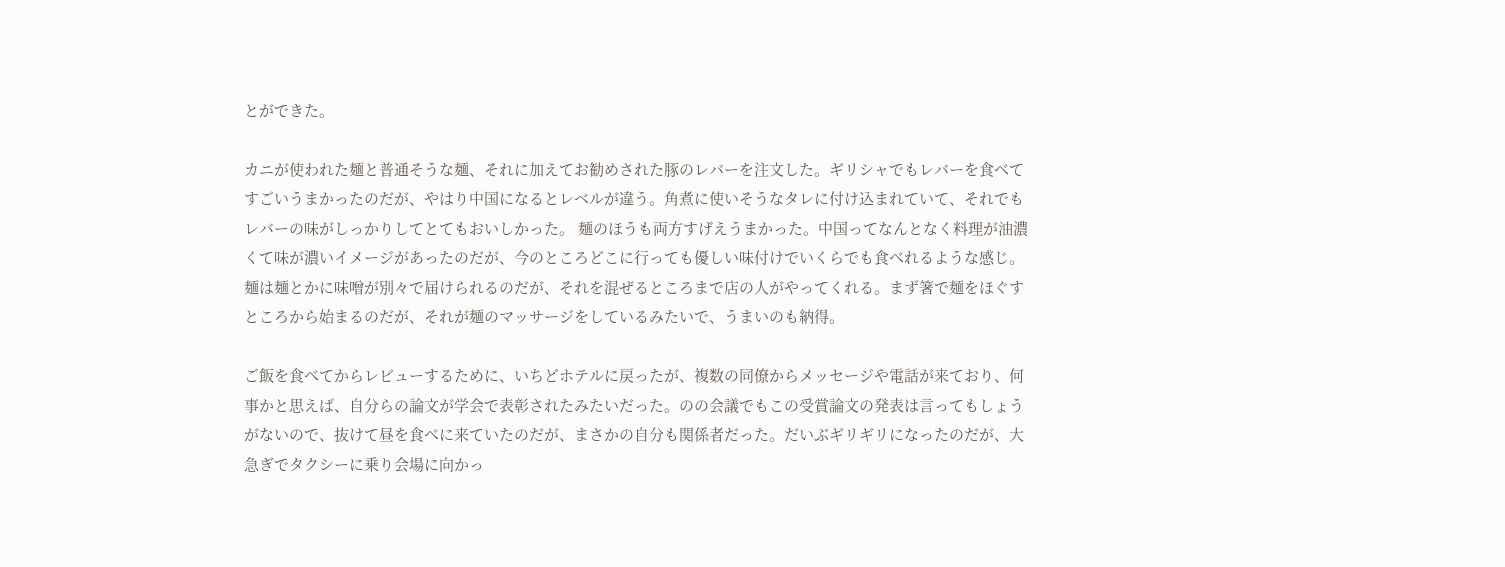とができた。

カニが使われた麺と普通そうな麺、それに加えてお勧めされた豚のレバーを注文した。ギリシャでもレバーを食べてすごいうまかったのだが、やはり中国になるとレベルが違う。角煮に使いそうなタレに付け込まれていて、それでもレバーの味がしっかりしてとてもおいしかった。 麺のほうも両方すげえうまかった。中国ってなんとなく料理が油濃くて味が濃いイメージがあったのだが、今のところどこに行っても優しい味付けでいくらでも食べれるような感じ。麺は麺とかに味噌が別々で届けられるのだが、それを混ぜるところまで店の人がやってくれる。まず箸で麺をほぐすところから始まるのだが、それが麺のマッサージをしているみたいで、うまいのも納得。

ご飯を食べてからレビューするために、いちどホテルに戻ったが、複数の同僚からメッセージや電話が来ており、何事かと思えば、自分らの論文が学会で表彰されたみたいだった。のの会議でもこの受賞論文の発表は言ってもしょうがないので、抜けて昼を食べに来ていたのだが、まさかの自分も関係者だった。だいぶギリギリになったのだが、大急ぎでタクシーに乗り会場に向かっ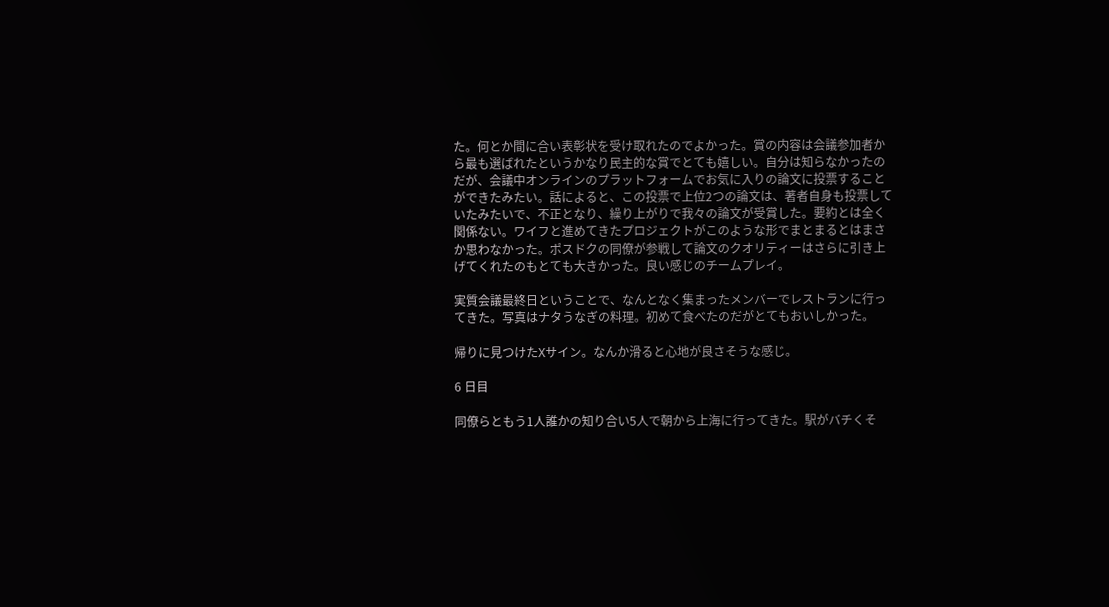た。何とか間に合い表彰状を受け取れたのでよかった。賞の内容は会議参加者から最も選ばれたというかなり民主的な賞でとても嬉しい。自分は知らなかったのだが、会議中オンラインのプラットフォームでお気に入りの論文に投票することができたみたい。話によると、この投票で上位2つの論文は、著者自身も投票していたみたいで、不正となり、繰り上がりで我々の論文が受賞した。要約とは全く関係ない。ワイフと進めてきたプロジェクトがこのような形でまとまるとはまさか思わなかった。ポスドクの同僚が参戦して論文のクオリティーはさらに引き上げてくれたのもとても大きかった。良い感じのチームプレイ。

実質会議最終日ということで、なんとなく集まったメンバーでレストランに行ってきた。写真はナタうなぎの料理。初めて食べたのだがとてもおいしかった。

帰りに見つけたXサイン。なんか滑ると心地が良さそうな感じ。

6 日目

同僚らともう1人誰かの知り合い5人で朝から上海に行ってきた。駅がバチくそ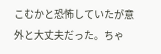こむかと恐怖していたが意外と大丈夫だった。ちゃ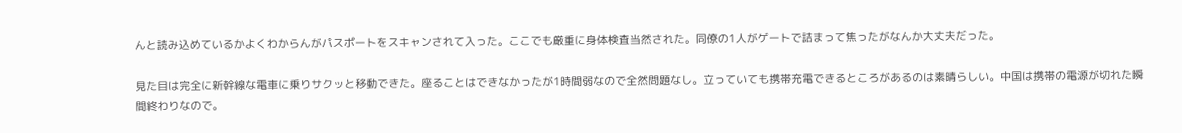んと読み込めているかよくわからんがパスポートをスキャンされて入った。ここでも厳重に身体検査当然された。同僚の1人がゲートで詰まって焦ったがなんか大丈夫だった。

見た目は完全に新幹線な電車に乗りサクッと移動できた。座ることはできなかったが1時間弱なので全然問題なし。立っていても携帯充電できるところがあるのは素晴らしい。中国は携帯の電源が切れた瞬間終わりなので。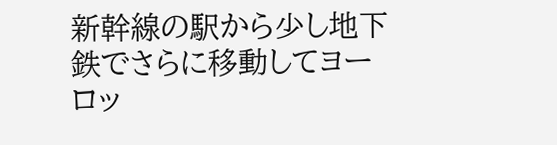新幹線の駅から少し地下鉄でさらに移動してヨーロッ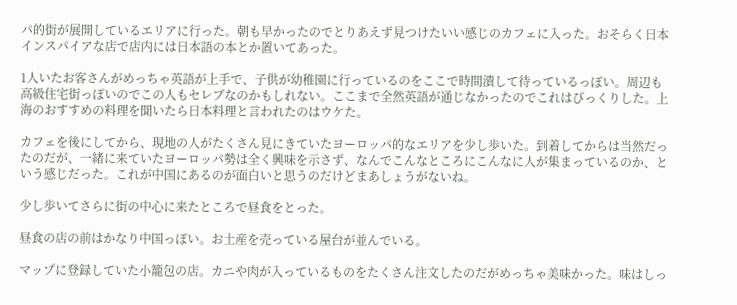パ的街が展開しているエリアに行った。朝も早かったのでとりあえず見つけたいい感じのカフェに入った。おそらく日本インスパイアな店で店内には日本語の本とか置いてあった。

1人いたお客さんがめっちゃ英語が上手で、子供が幼稚園に行っているのをここで時間潰して待っているっぽい。周辺も高級住宅街っぽいのでこの人もセレブなのかもしれない。ここまで全然英語が通じなかったのでこれはびっくりした。上海のおすすめの料理を聞いたら日本料理と言われたのはウケた。

カフェを後にしてから、現地の人がたくさん見にきていたヨーロッパ的なエリアを少し歩いた。到着してからは当然だったのだが、一緒に来ていたヨーロッパ勢は全く興味を示さず、なんでこんなところにこんなに人が集まっているのか、という感じだった。これが中国にあるのが面白いと思うのだけどまあしょうがないね。

少し歩いてさらに街の中心に来たところで昼食をとった。

昼食の店の前はかなり中国っぽい。お土産を売っている屋台が並んでいる。

マップに登録していた小籠包の店。カニや肉が入っているものをたくさん注文したのだがめっちゃ美味かった。味はしっ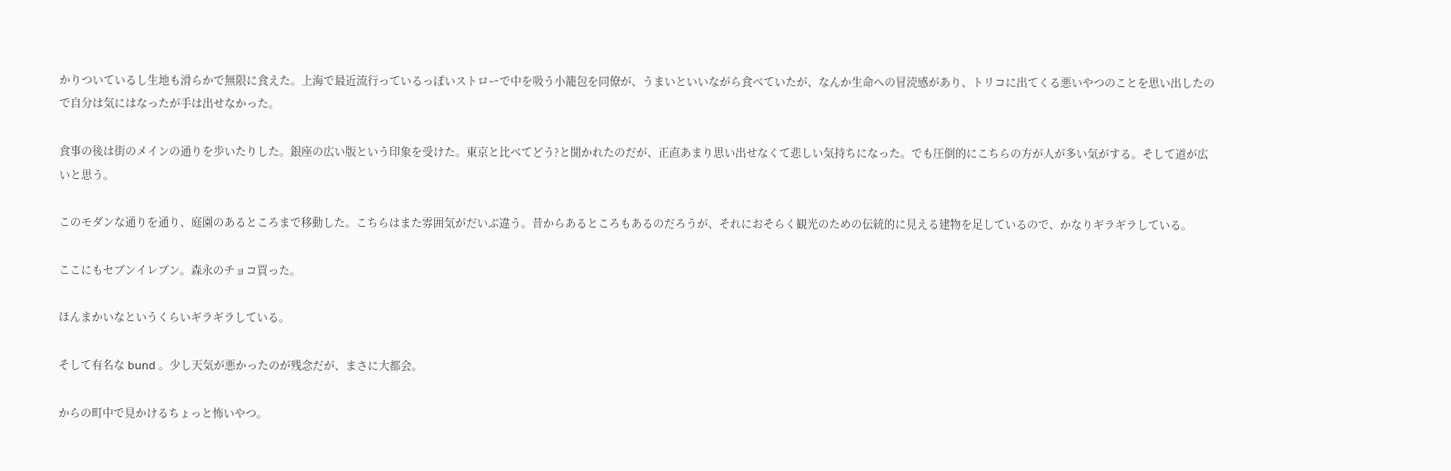かりついているし生地も滑らかで無限に食えた。上海で最近流行っているっぽいストローで中を吸う小籠包を同僚が、うまいといいながら食べていたが、なんか生命への冒涜感があり、トリコに出てくる悪いやつのことを思い出したので自分は気にはなったが手は出せなかった。

食事の後は街のメインの通りを歩いたりした。銀座の広い版という印象を受けた。東京と比べてどう?と聞かれたのだが、正直あまり思い出せなくて悲しい気持ちになった。でも圧倒的にこちらの方が人が多い気がする。そして道が広いと思う。

このモダンな通りを通り、庭園のあるところまで移動した。こちらはまた雰囲気がだいぶ違う。昔からあるところもあるのだろうが、それにおそらく観光のための伝統的に見える建物を足しているので、かなりギラギラしている。

ここにもセブンイレブン。森永のチョコ買った。

ほんまかいなというくらいギラギラしている。

そして有名な bund 。少し天気が悪かったのが残念だが、まさに大都会。

からの町中で見かけるちょっと怖いやつ。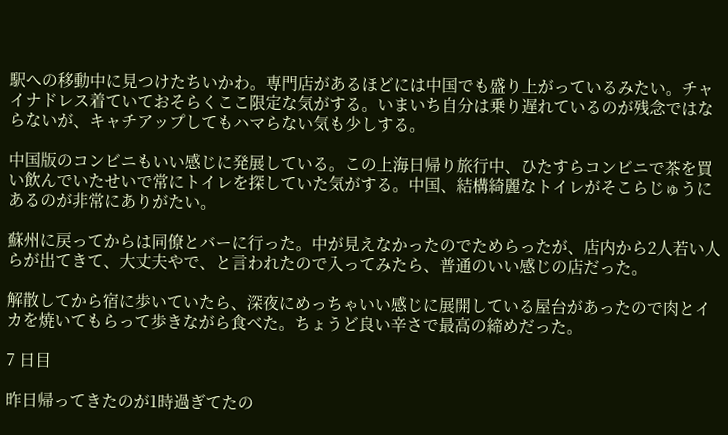駅への移動中に見つけたちいかわ。専門店があるほどには中国でも盛り上がっているみたい。チャイナドレス着ていておそらくここ限定な気がする。いまいち自分は乗り遅れているのが残念ではならないが、キャチアップしてもハマらない気も少しする。

中国版のコンビニもいい感じに発展している。この上海日帰り旅行中、ひたすらコンビニで茶を買い飲んでいたせいで常にトイレを探していた気がする。中国、結構綺麗なトイレがそこらじゅうにあるのが非常にありがたい。

蘇州に戻ってからは同僚とバーに行った。中が見えなかったのでためらったが、店内から2人若い人らが出てきて、大丈夫やで、と言われたので入ってみたら、普通のいい感じの店だった。

解散してから宿に歩いていたら、深夜にめっちゃいい感じに展開している屋台があったので肉とイカを焼いてもらって歩きながら食べた。ちょうど良い辛さで最高の締めだった。

7 日目

昨日帰ってきたのが1時過ぎてたの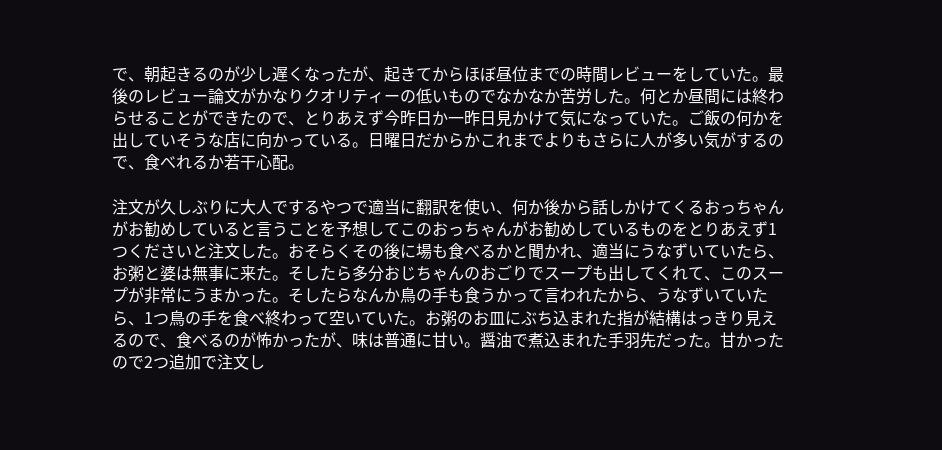で、朝起きるのが少し遅くなったが、起きてからほぼ昼位までの時間レビューをしていた。最後のレビュー論文がかなりクオリティーの低いものでなかなか苦労した。何とか昼間には終わらせることができたので、とりあえず今昨日か一昨日見かけて気になっていた。ご飯の何かを出していそうな店に向かっている。日曜日だからかこれまでよりもさらに人が多い気がするので、食べれるか若干心配。

注文が久しぶりに大人でするやつで適当に翻訳を使い、何か後から話しかけてくるおっちゃんがお勧めしていると言うことを予想してこのおっちゃんがお勧めしているものをとりあえず1つくださいと注文した。おそらくその後に場も食べるかと聞かれ、適当にうなずいていたら、お粥と婆は無事に来た。そしたら多分おじちゃんのおごりでスープも出してくれて、このスープが非常にうまかった。そしたらなんか鳥の手も食うかって言われたから、うなずいていたら、1つ鳥の手を食べ終わって空いていた。お粥のお皿にぶち込まれた指が結構はっきり見えるので、食べるのが怖かったが、味は普通に甘い。醤油で煮込まれた手羽先だった。甘かったので2つ追加で注文し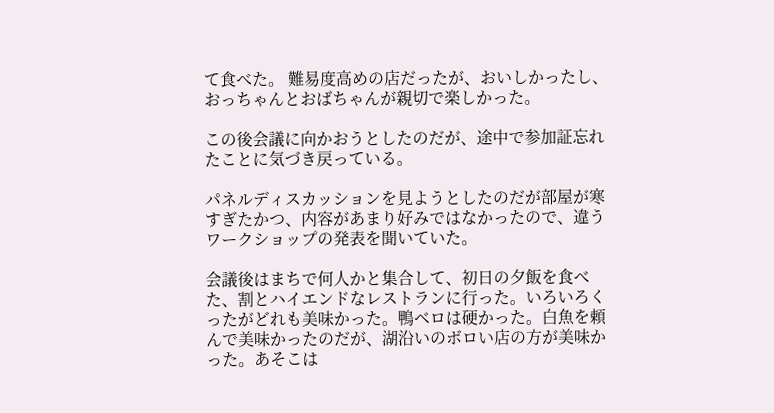て食べた。 難易度高めの店だったが、おいしかったし、おっちゃんとおばちゃんが親切で楽しかった。

この後会議に向かおうとしたのだが、途中で参加証忘れたことに気づき戻っている。

パネルディスカッションを見ようとしたのだが部屋が寒すぎたかつ、内容があまり好みではなかったので、違うワークショップの発表を聞いていた。

会議後はまちで何人かと集合して、初日の夕飯を食べた、割とハイエンドなレストランに行った。いろいろくったがどれも美味かった。鴨ベロは硬かった。白魚を頼んで美味かったのだが、湖沿いのボロい店の方が美味かった。あそこは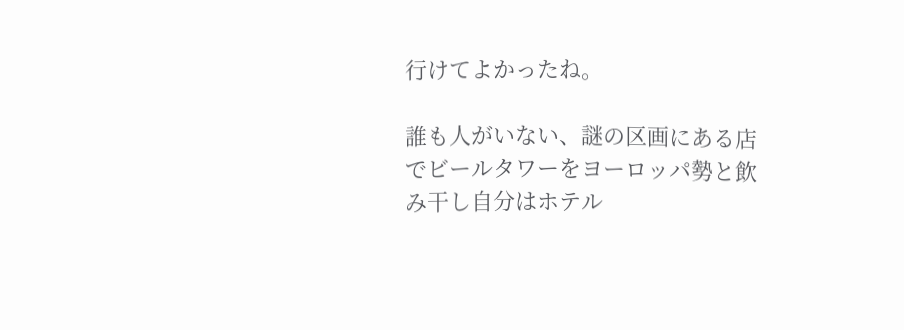行けてよかったね。

誰も人がいない、謎の区画にある店でビールタワーをヨーロッパ勢と飲み干し自分はホテル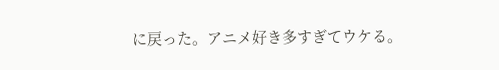に戻った。アニメ好き多すぎてウケる。